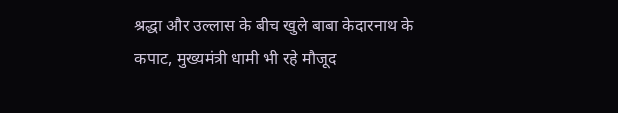श्रद्धा और उल्लास के बीच खुले बाबा केदारनाथ के कपाट, मुख्यमंत्री धामी भी रहे मौजूद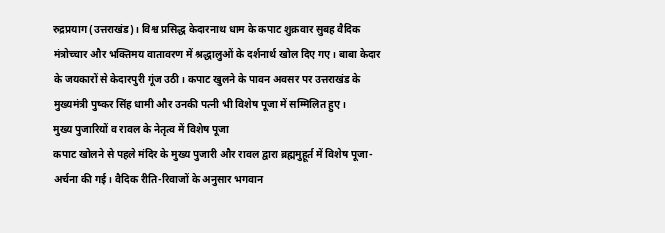रुद्रप्रयाग (उत्तराखंड)। विश्व प्रसिद्ध केदारनाथ धाम के कपाट शुक्रवार सुबह वैदिक मंत्रोच्चार और भक्तिमय वातावरण में श्रद्धालुओं के दर्शनार्थ खोल दिए गए। बाबा केदार के जयकारों से केदारपुरी गूंज उठी। कपाट खुलने के पावन अवसर पर उत्तराखंड के मुख्यमंत्री पुष्कर सिंह धामी और उनकी पत्नी भी विशेष पूजा में सम्मिलित हुए।
मुख्य पुजारियों व रावल के नेतृत्व में विशेष पूजा
कपाट खोलने से पहले मंदिर के मुख्य पुजारी और रावल द्वारा ब्रह्ममुहूर्त में विशेष पूजा-अर्चना की गई। वैदिक रीति-रिवाजों के अनुसार भगवान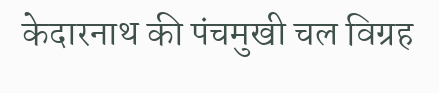केदारनाथ की पंचमुखी चल विग्रह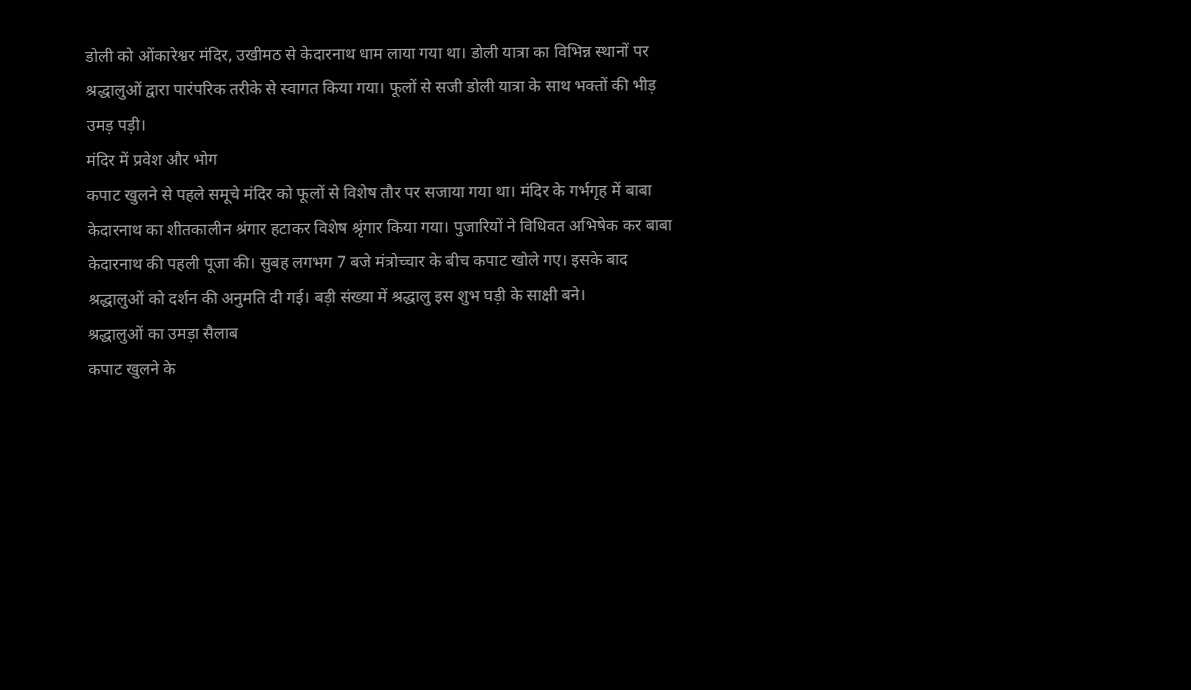डोली को ओंकारेश्वर मंदिर, उखीमठ से केदारनाथ धाम लाया गया था। डोली यात्रा का विभिन्न स्थानों पर श्रद्धालुओं द्वारा पारंपरिक तरीके से स्वागत किया गया। फूलों से सजी डोली यात्रा के साथ भक्तों की भीड़ उमड़ पड़ी।
मंदिर में प्रवेश और भोग
कपाट खुलने से पहले समूचे मंदिर को फूलों से विशेष तौर पर सजाया गया था। मंदिर के गर्भगृह में बाबा केदारनाथ का शीतकालीन श्रंगार हटाकर विशेष श्रृंगार किया गया। पुजारियों ने विधिवत अभिषेक कर बाबा केदारनाथ की पहली पूजा की। सुबह लगभग 7 बजे मंत्रोच्चार के बीच कपाट खोले गए। इसके बाद श्रद्धालुओं को दर्शन की अनुमति दी गई। बड़ी संख्या में श्रद्धालु इस शुभ घड़ी के साक्षी बने।
श्रद्धालुओं का उमड़ा सैलाब
कपाट खुलने के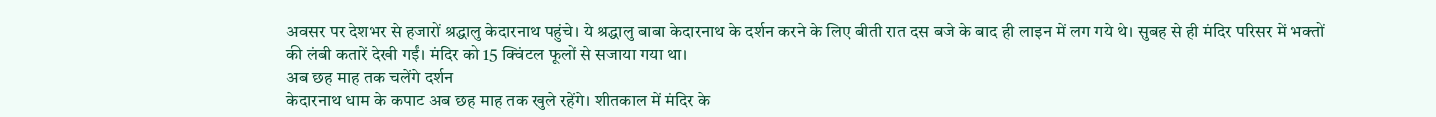अवसर पर देशभर से हजारों श्रद्धालु केदारनाथ पहुंचे। ये श्रद्धालु बाबा केदारनाथ के दर्शन करने के लिए बीती रात दस बजे के बाद ही लाइन में लग गये थे। सुबह से ही मंदिर परिसर में भक्तों की लंबी कतारें देखी गईं। मंदिर को 15 क्विंटल फूलों से सजाया गया था।
अब छह माह तक चलेंगे दर्शन
केदारनाथ धाम के कपाट अब छह माह तक खुले रहेंगे। शीतकाल में मंदिर के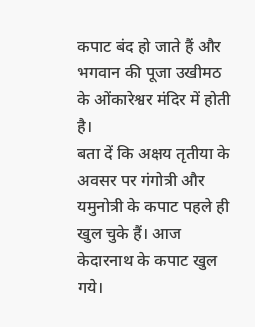कपाट बंद हो जाते हैं और भगवान की पूजा उखीमठ के ओंकारेश्वर मंदिर में होती है।
बता दें कि अक्षय तृतीया के अवसर पर गंगोत्री और यमुनोत्री के कपाट पहले ही खुल चुके हैं। आज केदारनाथ के कपाट खुल गये।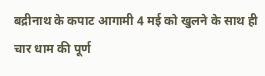बद्रीनाथ के कपाट आगामी 4 मई को खुलने के साथ ही चार धाम की पूर्ण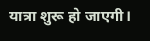यात्रा शुरू हो जाएगी।